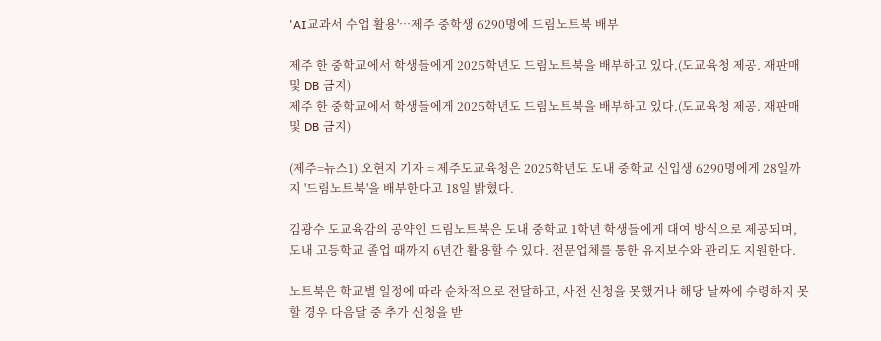'AI교과서 수업 활용'…제주 중학생 6290명에 드림노트북 배부

제주 한 중학교에서 학생들에게 2025학년도 드림노트북을 배부하고 있다.(도교육청 제공. 재판매 및 DB 금지)
제주 한 중학교에서 학생들에게 2025학년도 드림노트북을 배부하고 있다.(도교육청 제공. 재판매 및 DB 금지)

(제주=뉴스1) 오현지 기자 = 제주도교육청은 2025학년도 도내 중학교 신입생 6290명에게 28일까지 '드림노트북'을 배부한다고 18일 밝혔다.

김광수 도교육감의 공약인 드림노트북은 도내 중학교 1학년 학생들에게 대여 방식으로 제공되며, 도내 고등학교 졸업 때까지 6년간 활용할 수 있다. 전문업체를 통한 유지보수와 관리도 지원한다.

노트북은 학교별 일정에 따라 순차적으로 전달하고, 사전 신청을 못했거나 해당 날짜에 수령하지 못할 경우 다음달 중 추가 신청을 받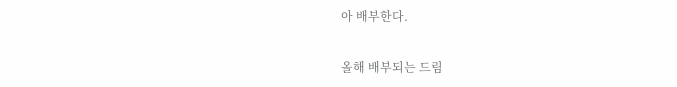아 배부한다.

올해 배부되는 드림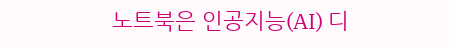노트북은 인공지능(AI) 디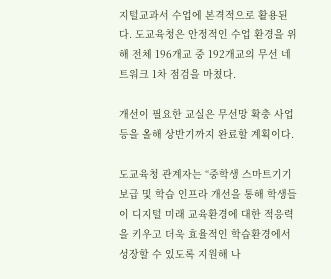지털교과서 수업에 본격적으로 활용된다. 도교육청은 안정적인 수업 환경을 위해 전체 196개교 중 192개교의 무선 네트워크 1차 점검을 마쳤다.

개선이 필요한 교실은 무선망 확충 사업 등을 올해 상반기까지 완료할 계획이다.

도교육청 관계자는 “중학생 스마트기기 보급 및 학습 인프라 개선을 통해 학생들이 디지털 미래 교육환경에 대한 적응력을 키우고 더욱 효율적인 학습환경에서 성장할 수 있도록 지원해 나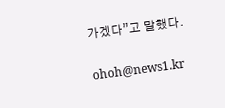가겠다”고 말했다.

ohoh@news1.kr